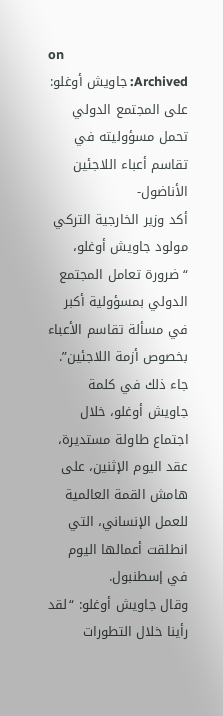on
Archived: جاويش أوغلو: على المجتمع الدولي تحمل مسؤوليته في تقاسم أعباء اللاجئين
الأناضول-
أكد وزير الخارجية التركي مولود جاويش أوغلو، “ضرورة تعامل المجتمع الدولي بمسؤولية أكبر في مسألة تقاسم الأعباء بخصوص أزمة اللاجئين”.
جاء ذلك في كلمة جاويش أوغلو، خلال اجتماع طاولة مستديرة، عقد اليوم الإثنين، على هامش القمة العالمية للعمل الإنساني، التي انطلقت أعمالها اليوم في إسطنبول.
وقال جاويش أوغلو: “لقد رأينا خلال التطورات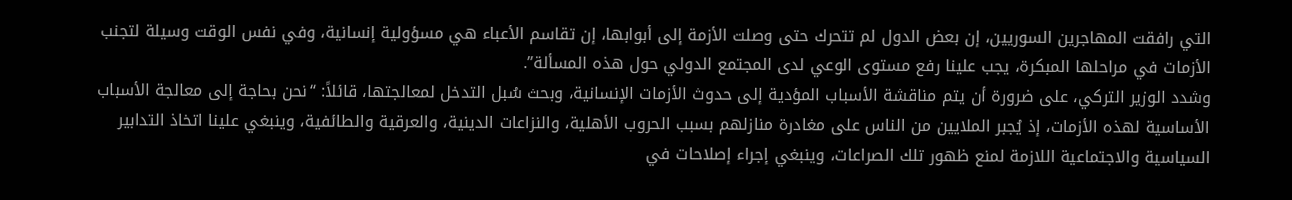التي رافقت المهاجرين السوريين، إن بعض الدول لم تتحرك حتى وصلت الأزمة إلى أبوابها، إن تقاسم الأعباء هي مسؤولية إنسانية، وفي نفس الوقت وسيلة لتجنب الأزمات في مراحلها المبكرة، يجب علينا رفع مستوى الوعي لدى المجتمع الدولي حول هذه المسألة”.
وشدد الوزير التركي، على ضرورة أن يتم مناقشة الأسباب المؤدية إلى حدوث الأزمات الإنسانية، وبحث سُبل التدخل لمعالجتها، قائلاً: “نحن بحاجة إلى معالجة الأسباب الأساسية لهذه الأزمات، إذ يُجبر الملايين من الناس على مغادرة منازلهم بسبب الحروب الأهلية، والنزاعات الدينية، والعرقية والطائفية، وينبغي علينا اتخاذ التدابير السياسية والاجتماعية اللازمة لمنع ظهور تلك الصراعات، وينبغي إجراء إصلاحات في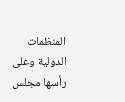المنظمات الدولية وعلى رأسها مجلس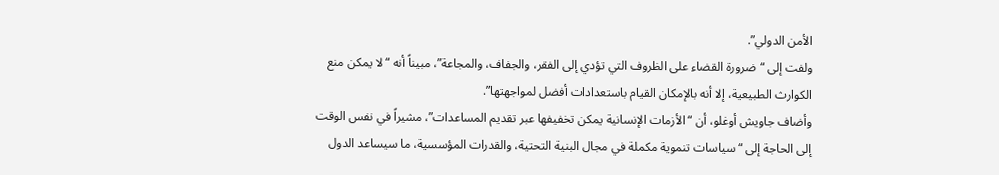الأمن الدولي”.
ولفت إلى “ضرورة القضاء على الظروف التي تؤدي إلى الفقر، والجفاف، والمجاعة”، مبيناً أنه “لا يمكن منع الكوارث الطبيعية، إلا أنه بالإمكان القيام باستعدادات أفضل لمواجهتها”.
وأضاف جاويش أوغلو، أن “الأزمات الإنسانية يمكن تخفيفها عبر تقديم المساعدات”، مشيراً في نفس الوقت إلى الحاجة إلى “سياسات تنموية مكملة في مجال البنية التحتية، والقدرات المؤسسية، ما سيساعد الدول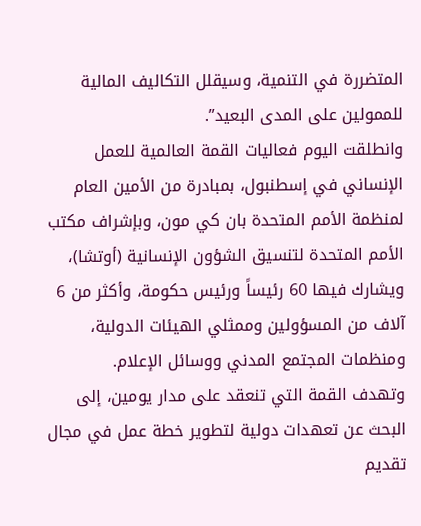المتضررة في التنمية، وسيقلل التكاليف المالية للممولين على المدى البعيد”.
وانطلقت اليوم فعاليات القمة العالمية للعمل الإنساني في إسطنبول، بمبادرة من الأمين العام لمنظمة الأمم المتحدة بان كي مون، وبإشراف مكتب الأمم المتحدة لتنسيق الشؤون الإنسانية (أوتشا)، ويشارك فيها 60 رئيساً ورئيس حكومة، وأكثر من 6 آلاف من المسؤولين وممثلي الهيئات الدولية، ومنظمات المجتمع المدني ووسائل الإعلام.
وتهدف القمة التي تنعقد على مدار يومين، إلى البحث عن تعهدات دولية لتطوير خطة عمل في مجال تقديم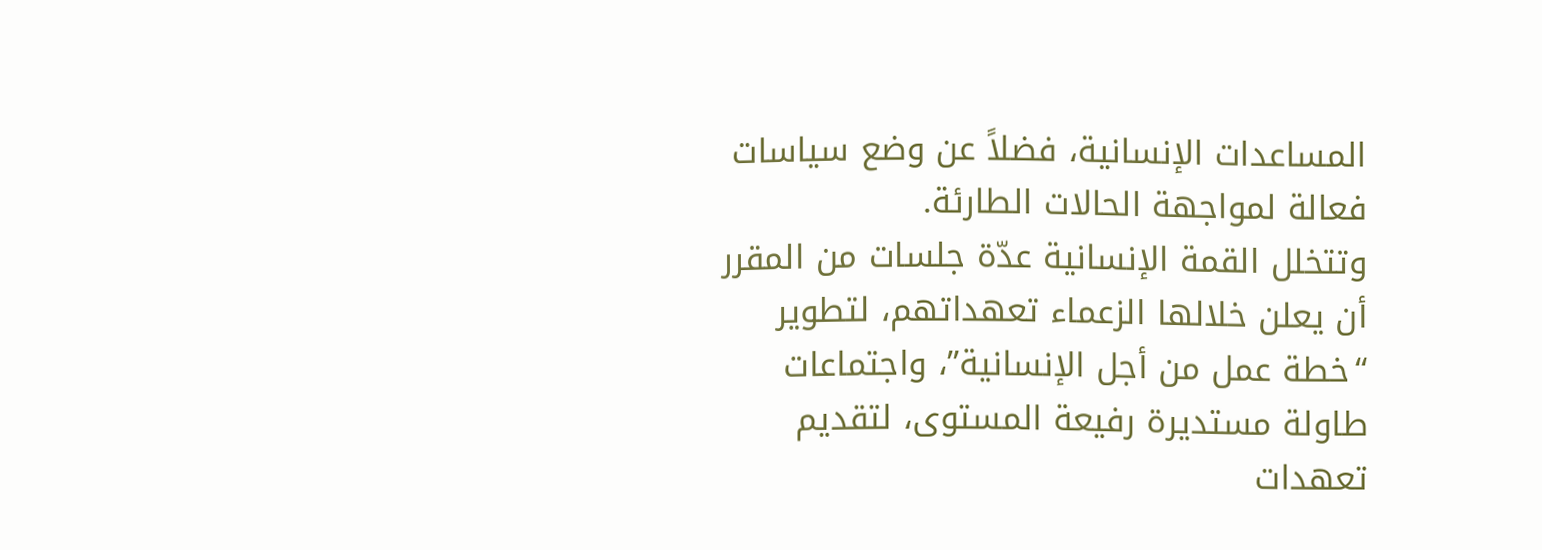المساعدات الإنسانية، فضلاً عن وضع سياسات فعالة لمواجهة الحالات الطارئة.
وتتخلل القمة الإنسانية عدّة جلسات من المقرر أن يعلن خلالها الزعماء تعهداتهم، لتطوير “خطة عمل من أجل الإنسانية”، واجتماعات طاولة مستديرة رفيعة المستوى، لتقديم تعهدات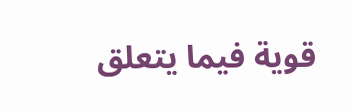قوية فيما يتعلق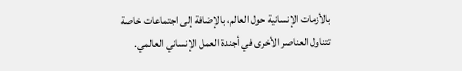بالأزمات الإنسانية حول العالم، بالإضافة إلى اجتماعات خاصة تتناول العناصر الأخرى في أجندة العمل الإنساني العالمي.